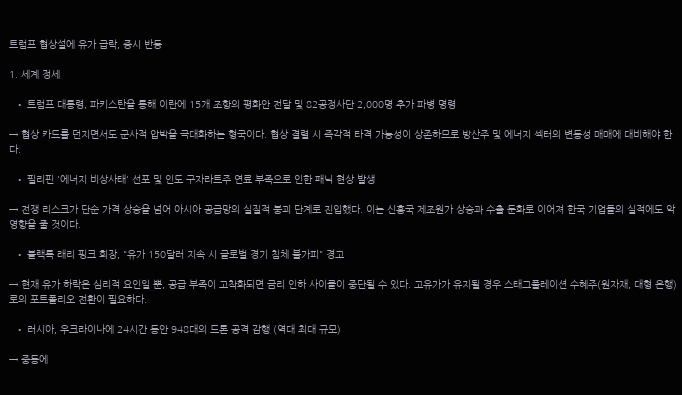트럼프 협상설에 유가 급락, 증시 반등

1. 세계 정세

  • 트럼프 대통령, 파키스탄을 통해 이란에 15개 조항의 평화안 전달 및 82공정사단 2,000명 추가 파병 명령

→ 협상 카드를 던지면서도 군사적 압박을 극대화하는 형국이다. 협상 결렬 시 즉각적 타격 가능성이 상존하므로 방산주 및 에너지 섹터의 변동성 매매에 대비해야 한다.

  • 필리핀 '에너지 비상사태' 선포 및 인도 구자라트주 연료 부족으로 인한 패닉 현상 발생

→ 전쟁 리스크가 단순 가격 상승을 넘어 아시아 공급망의 실질적 붕괴 단계로 진입했다. 이는 신흥국 제조원가 상승과 수출 둔화로 이어져 한국 기업들의 실적에도 악영향을 줄 것이다.

  • 블랙록 래리 핑크 회장, "유가 150달러 지속 시 글로벌 경기 침체 불가피" 경고

→ 현재 유가 하락은 심리적 요인일 뿐, 공급 부족이 고착화되면 금리 인하 사이클이 중단될 수 있다. 고유가가 유지될 경우 스태그플레이션 수혜주(원자재, 대형 은행)로의 포트폴리오 전환이 필요하다.

  • 러시아, 우크라이나에 24시간 동안 948대의 드론 공격 감행 (역대 최대 규모)

→ 중동에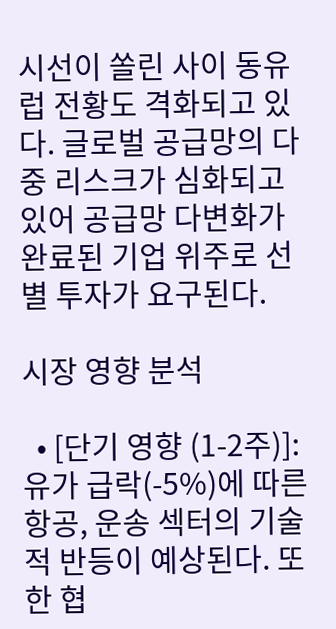시선이 쏠린 사이 동유럽 전황도 격화되고 있다. 글로벌 공급망의 다중 리스크가 심화되고 있어 공급망 다변화가 완료된 기업 위주로 선별 투자가 요구된다.

시장 영향 분석

  • [단기 영향 (1-2주)]: 유가 급락(-5%)에 따른 항공, 운송 섹터의 기술적 반등이 예상된다. 또한 협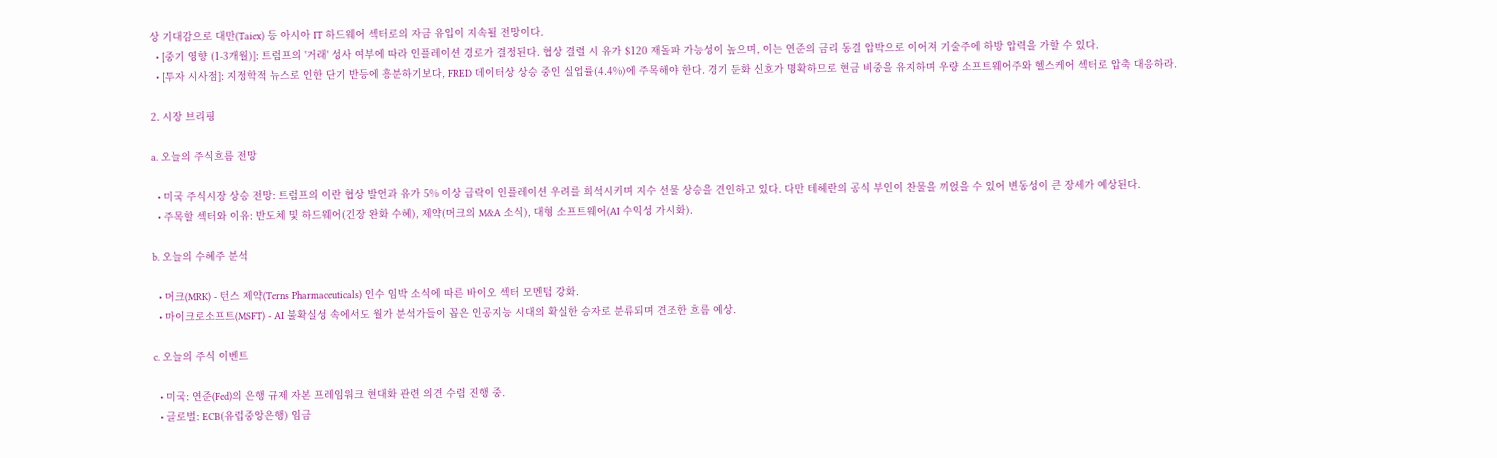상 기대감으로 대만(Taiex) 등 아시아 IT 하드웨어 섹터로의 자금 유입이 지속될 전망이다.
  • [중기 영향 (1-3개월)]: 트럼프의 '거래' 성사 여부에 따라 인플레이션 경로가 결정된다. 협상 결렬 시 유가 $120 재돌파 가능성이 높으며, 이는 연준의 금리 동결 압박으로 이어져 기술주에 하방 압력을 가할 수 있다.
  • [투자 시사점]: 지정학적 뉴스로 인한 단기 반등에 흥분하기보다, FRED 데이터상 상승 중인 실업률(4.4%)에 주목해야 한다. 경기 둔화 신호가 명확하므로 현금 비중을 유지하며 우량 소프트웨어주와 헬스케어 섹터로 압축 대응하라.

2. 시장 브리핑

a. 오늘의 주식흐름 전망

  • 미국 주식시장 상승 전망: 트럼프의 이란 협상 발언과 유가 5% 이상 급락이 인플레이션 우려를 희석시키며 지수 선물 상승을 견인하고 있다. 다만 테헤란의 공식 부인이 찬물을 끼얹을 수 있어 변동성이 큰 장세가 예상된다.
  • 주목할 섹터와 이유: 반도체 및 하드웨어(긴장 완화 수혜), 제약(머크의 M&A 소식), 대형 소프트웨어(AI 수익성 가시화).

b. 오늘의 수혜주 분석

  • 머크(MRK) - 턴스 제약(Terns Pharmaceuticals) 인수 임박 소식에 따른 바이오 섹터 모멘텀 강화.
  • 마이크로소프트(MSFT) - AI 불확실성 속에서도 월가 분석가들이 꼽은 인공지능 시대의 확실한 승자로 분류되며 견조한 흐름 예상.

c. 오늘의 주식 이벤트

  • 미국: 연준(Fed)의 은행 규제 자본 프레임워크 현대화 관련 의견 수렴 진행 중.
  • 글로벌: ECB(유럽중앙은행) 임금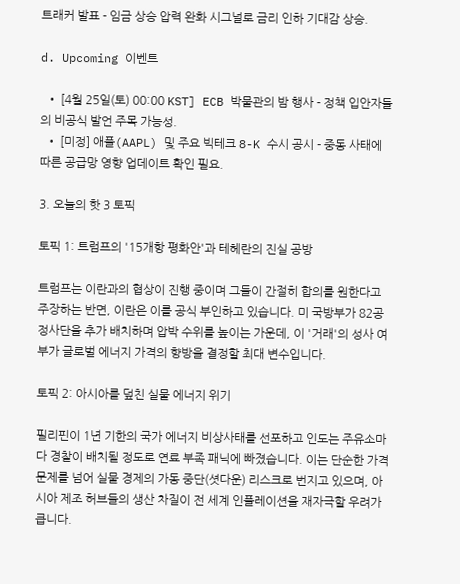트래커 발표 - 임금 상승 압력 완화 시그널로 금리 인하 기대감 상승.

d. Upcoming 이벤트

  • [4월 25일(토) 00:00 KST] ECB 박물관의 밤 행사 - 정책 입안자들의 비공식 발언 주목 가능성.
  • [미정] 애플(AAPL) 및 주요 빅테크 8-K 수시 공시 - 중동 사태에 따른 공급망 영향 업데이트 확인 필요.

3. 오늘의 핫 3 토픽

토픽 1: 트럼프의 '15개항 평화안'과 테헤란의 진실 공방

트럼프는 이란과의 협상이 진행 중이며 그들이 간절히 합의를 원한다고 주장하는 반면, 이란은 이를 공식 부인하고 있습니다. 미 국방부가 82공정사단을 추가 배치하며 압박 수위를 높이는 가운데, 이 '거래'의 성사 여부가 글로벌 에너지 가격의 향방을 결정할 최대 변수입니다.

토픽 2: 아시아를 덮친 실물 에너지 위기

필리핀이 1년 기한의 국가 에너지 비상사태를 선포하고 인도는 주유소마다 경찰이 배치될 정도로 연료 부족 패닉에 빠졌습니다. 이는 단순한 가격 문제를 넘어 실물 경제의 가동 중단(셧다운) 리스크로 번지고 있으며, 아시아 제조 허브들의 생산 차질이 전 세계 인플레이션을 재자극할 우려가 큽니다.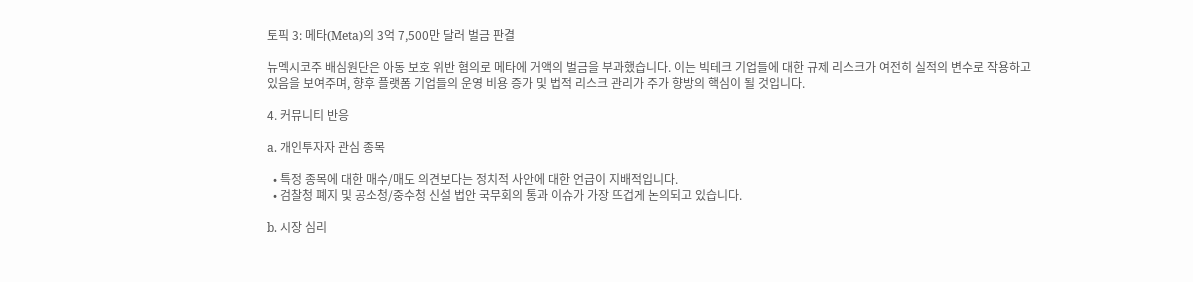토픽 3: 메타(Meta)의 3억 7,500만 달러 벌금 판결

뉴멕시코주 배심원단은 아동 보호 위반 혐의로 메타에 거액의 벌금을 부과했습니다. 이는 빅테크 기업들에 대한 규제 리스크가 여전히 실적의 변수로 작용하고 있음을 보여주며, 향후 플랫폼 기업들의 운영 비용 증가 및 법적 리스크 관리가 주가 향방의 핵심이 될 것입니다.

4. 커뮤니티 반응

a. 개인투자자 관심 종목

  • 특정 종목에 대한 매수/매도 의견보다는 정치적 사안에 대한 언급이 지배적입니다.
  • 검찰청 폐지 및 공소청/중수청 신설 법안 국무회의 통과 이슈가 가장 뜨겁게 논의되고 있습니다.

b. 시장 심리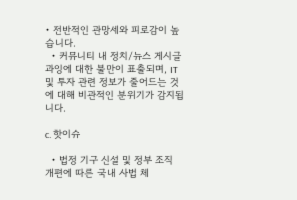• 전반적인 관망세와 피로감이 높습니다.
  • 커뮤니티 내 정치/뉴스 게시글 과잉에 대한 불만이 표출되며, IT 및 투자 관련 정보가 줄어드는 것에 대해 비관적인 분위기가 감지됩니다.

c. 핫이슈

  • 법정 기구 신설 및 정부 조직 개편에 따른 국내 사법 체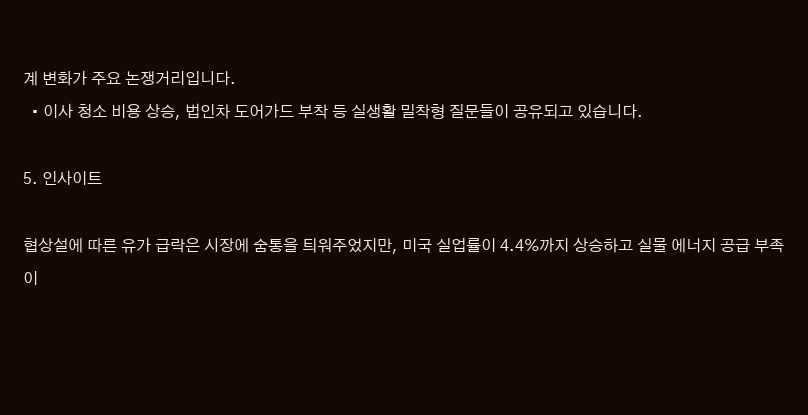계 변화가 주요 논쟁거리입니다.
  • 이사 청소 비용 상승, 법인차 도어가드 부착 등 실생활 밀착형 질문들이 공유되고 있습니다.

5. 인사이트

협상설에 따른 유가 급락은 시장에 숨통을 틔워주었지만, 미국 실업률이 4.4%까지 상승하고 실물 에너지 공급 부족이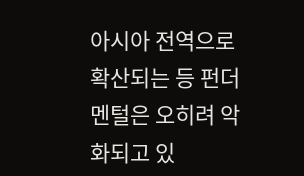아시아 전역으로 확산되는 등 펀더멘털은 오히려 악화되고 있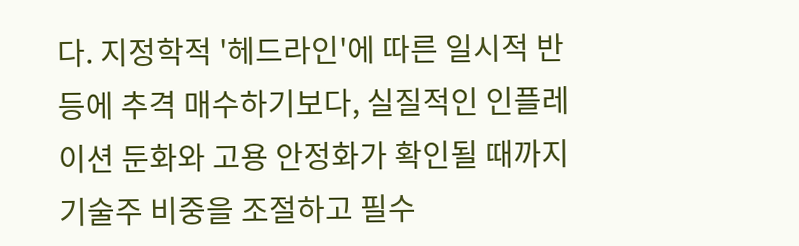다. 지정학적 '헤드라인'에 따른 일시적 반등에 추격 매수하기보다, 실질적인 인플레이션 둔화와 고용 안정화가 확인될 때까지 기술주 비중을 조절하고 필수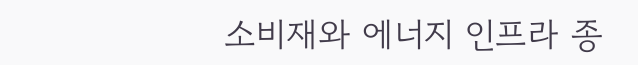소비재와 에너지 인프라 종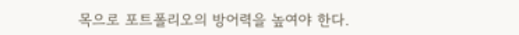목으로 포트폴리오의 방어력을 높여야 한다.